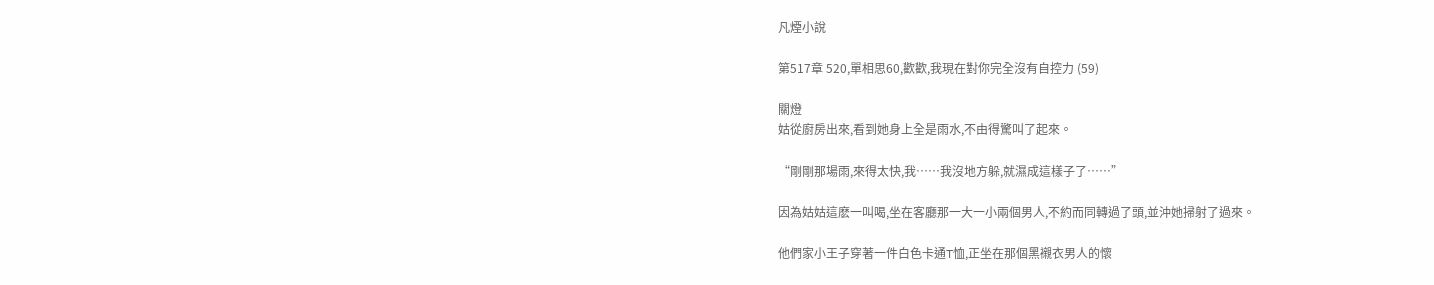凡煙小說

第517章 520,單相思60,歡歡,我現在對你完全沒有自控力 (59)

關燈
姑從廚房出來,看到她身上全是雨水,不由得驚叫了起來。

“剛剛那場雨,來得太快,我……我沒地方躲,就濕成這樣子了……”

因為姑姑這麽一叫喝,坐在客廳那一大一小兩個男人,不約而同轉過了頭,並沖她掃射了過來。

他們家小王子穿著一件白色卡通T恤,正坐在那個黑襯衣男人的懷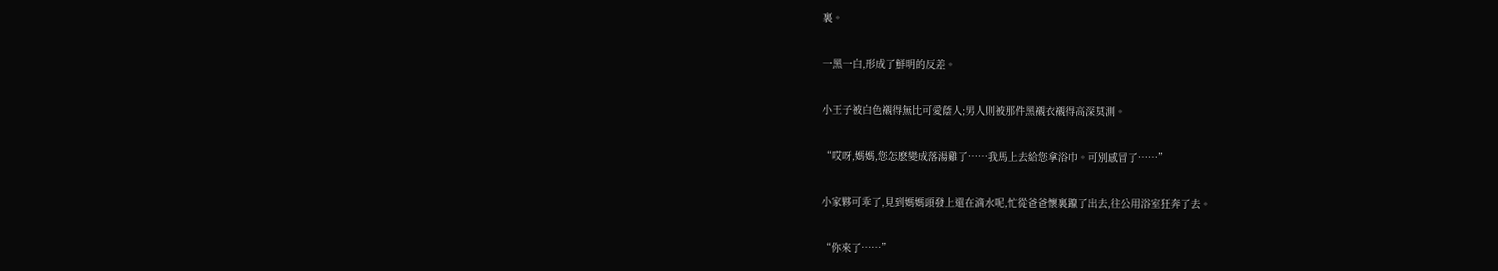裏。

一黑一白,形成了鮮明的反差。

小王子被白色襯得無比可愛蔭人;男人則被那件黑襯衣襯得高深莫測。

“哎呀,媽媽,您怎麽變成落湯雞了……我馬上去給您拿浴巾。可別感冒了……”

小家夥可乖了,見到媽媽頭發上還在滴水呢,忙從爸爸懷裏躥了出去,往公用浴室狂奔了去。

“你來了……”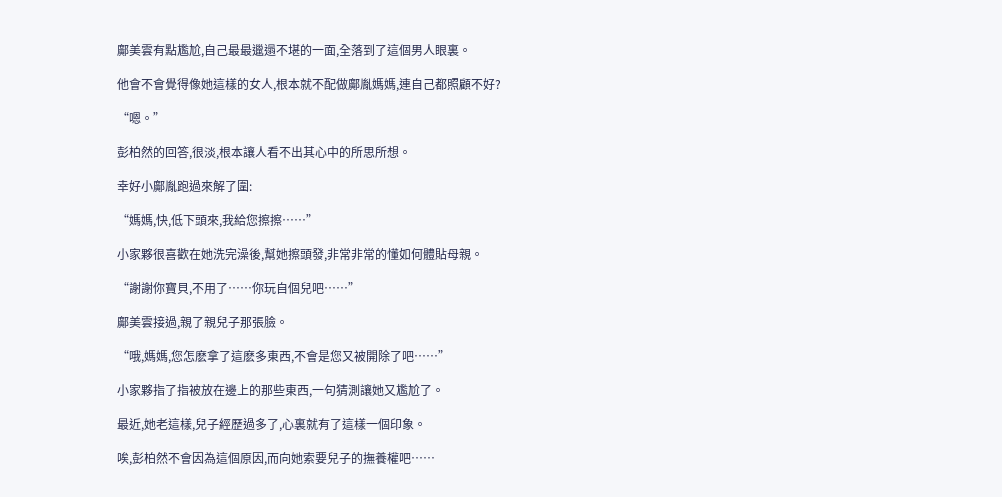鄺美雲有點尷尬,自己最最邋遢不堪的一面,全落到了這個男人眼裏。

他會不會覺得像她這樣的女人,根本就不配做鄺胤媽媽,連自己都照顧不好?

“嗯。”

彭柏然的回答,很淡,根本讓人看不出其心中的所思所想。

幸好小鄺胤跑過來解了圍:

“媽媽,快,低下頭來,我給您擦擦……”

小家夥很喜歡在她洗完澡後,幫她擦頭發,非常非常的懂如何體貼母親。

“謝謝你寶貝,不用了……你玩自個兒吧……”

鄺美雲接過,親了親兒子那張臉。

“哦,媽媽,您怎麽拿了這麽多東西,不會是您又被開除了吧……”

小家夥指了指被放在邊上的那些東西,一句猜測讓她又尷尬了。

最近,她老這樣,兒子經歷過多了,心裏就有了這樣一個印象。

唉,彭柏然不會因為這個原因,而向她索要兒子的撫養權吧……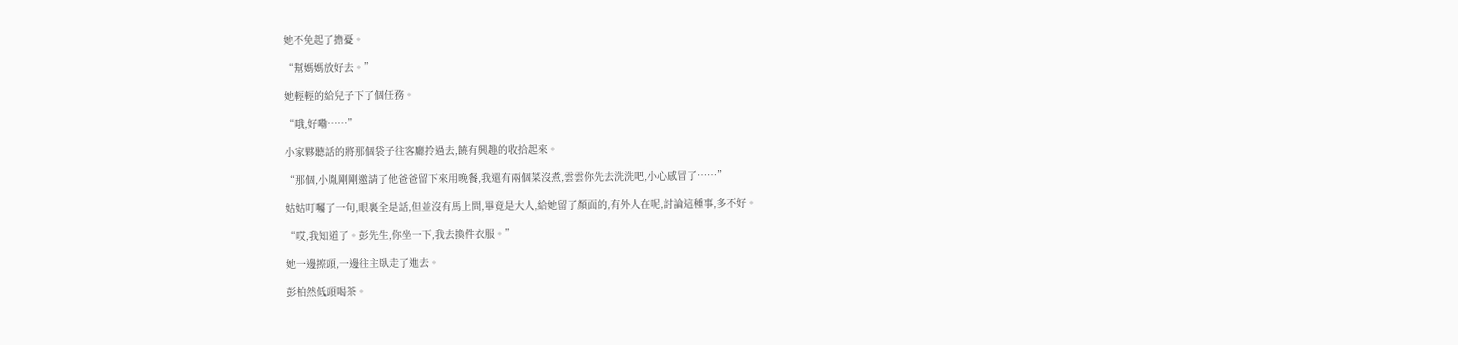她不免起了擔憂。

“幫媽媽放好去。”

她輕輕的給兒子下了個任務。

“哦,好嘞……”

小家夥聽話的將那個袋子往客廳拎過去,饒有興趣的收拾起來。

“那個,小胤剛剛邀請了他爸爸留下來用晚餐,我還有兩個菜沒煮,雲雲你先去洗洗吧,小心感冒了……”

姑姑叮囑了一句,眼裏全是話,但並沒有馬上問,畢竟是大人,給她留了顏面的,有外人在呢,討論這種事,多不好。

“哎,我知道了。彭先生,你坐一下,我去換件衣服。”

她一邊擦頭,一邊往主臥走了進去。

彭柏然低頭喝茶。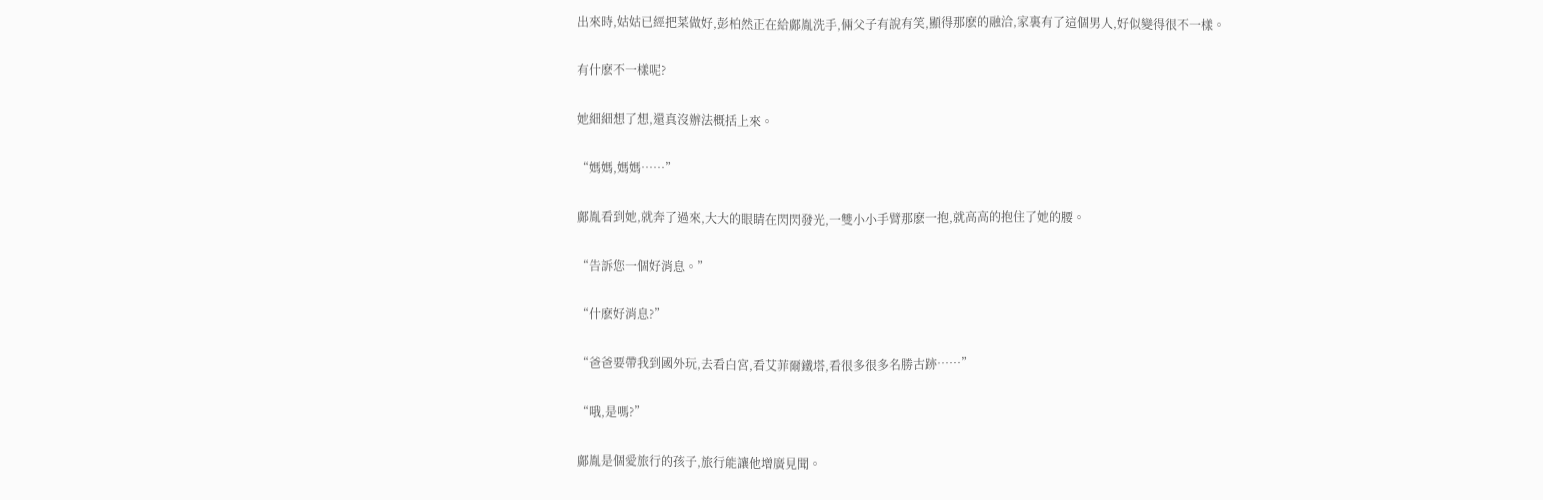出來時,姑姑已經把菜做好,彭柏然正在給鄺胤洗手,倆父子有說有笑,顯得那麽的融洽,家裏有了這個男人,好似變得很不一樣。

有什麽不一樣呢?

她細細想了想,還真沒辦法概括上來。

“媽媽,媽媽……”

鄺胤看到她,就奔了過來,大大的眼睛在閃閃發光,一雙小小手臂那麽一抱,就高高的抱住了她的腰。

“告訴您一個好消息。”

“什麽好消息?”

“爸爸要帶我到國外玩,去看白宮,看艾菲爾鐵塔,看很多很多名勝古跡……”

“哦,是嗎?”

鄺胤是個愛旅行的孩子,旅行能讓他增廣見聞。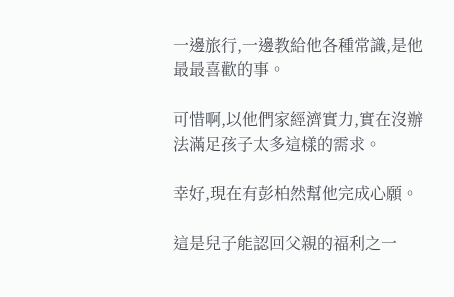一邊旅行,一邊教給他各種常識,是他最最喜歡的事。

可惜啊,以他們家經濟實力,實在沒辦法滿足孩子太多這樣的需求。

幸好,現在有彭柏然幫他完成心願。

這是兒子能認回父親的福利之一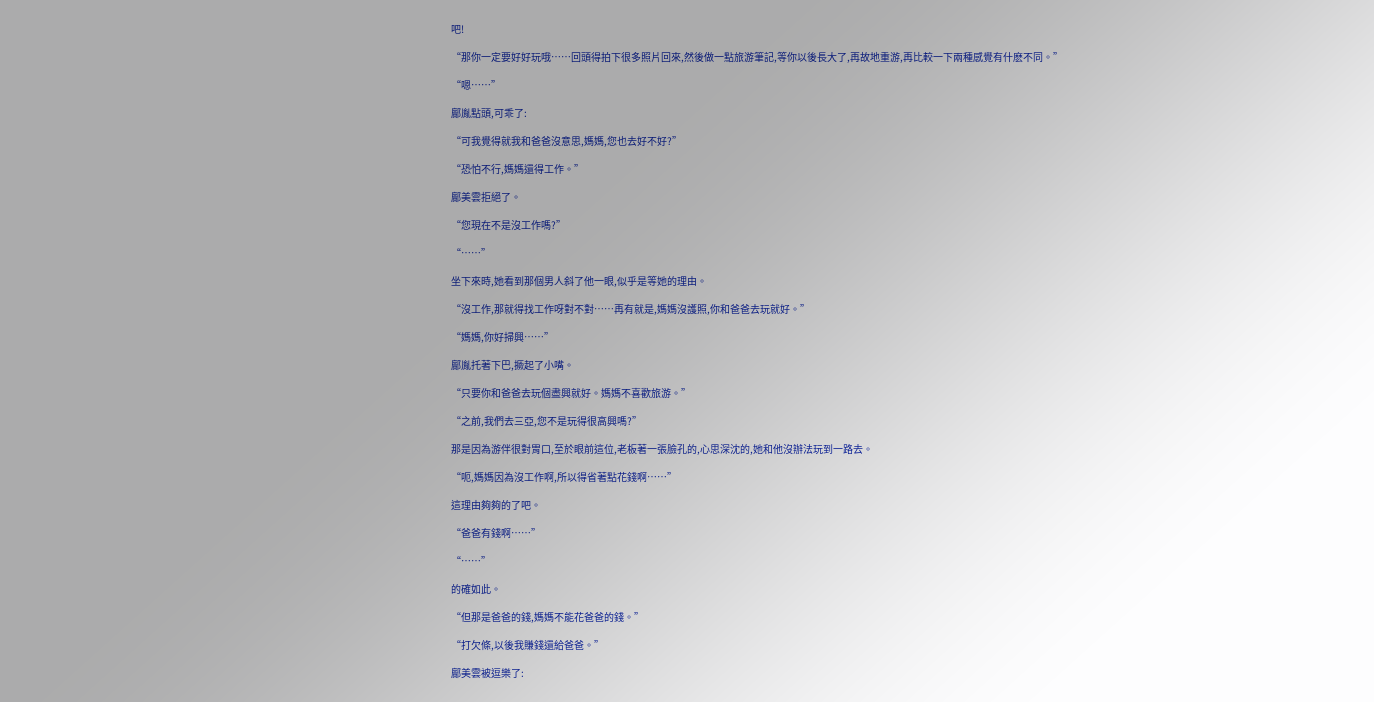吧!

“那你一定要好好玩哦……回頭得拍下很多照片回來,然後做一點旅游筆記,等你以後長大了,再故地重游,再比較一下兩種感覺有什麽不同。”

“嗯……”

鄺胤點頭,可乖了:

“可我覺得就我和爸爸沒意思,媽媽,您也去好不好?”

“恐怕不行,媽媽還得工作。”

鄺美雲拒絕了。

“您現在不是沒工作嗎?”

“……”

坐下來時,她看到那個男人斜了他一眼,似乎是等她的理由。

“沒工作,那就得找工作呀對不對……再有就是,媽媽沒護照,你和爸爸去玩就好。”

“媽媽,你好掃興……”

鄺胤托著下巴,撅起了小嘴。

“只要你和爸爸去玩個盡興就好。媽媽不喜歡旅游。”

“之前,我們去三亞,您不是玩得很高興嗎?”

那是因為游伴很對胃口,至於眼前這位,老板著一張臉孔的,心思深沈的,她和他沒辦法玩到一路去。

“呃,媽媽因為沒工作啊,所以得省著點花錢啊……”

這理由夠夠的了吧。

“爸爸有錢啊……”

“……”

的確如此。

“但那是爸爸的錢,媽媽不能花爸爸的錢。”

“打欠條,以後我賺錢還給爸爸。”

鄺美雲被逗樂了: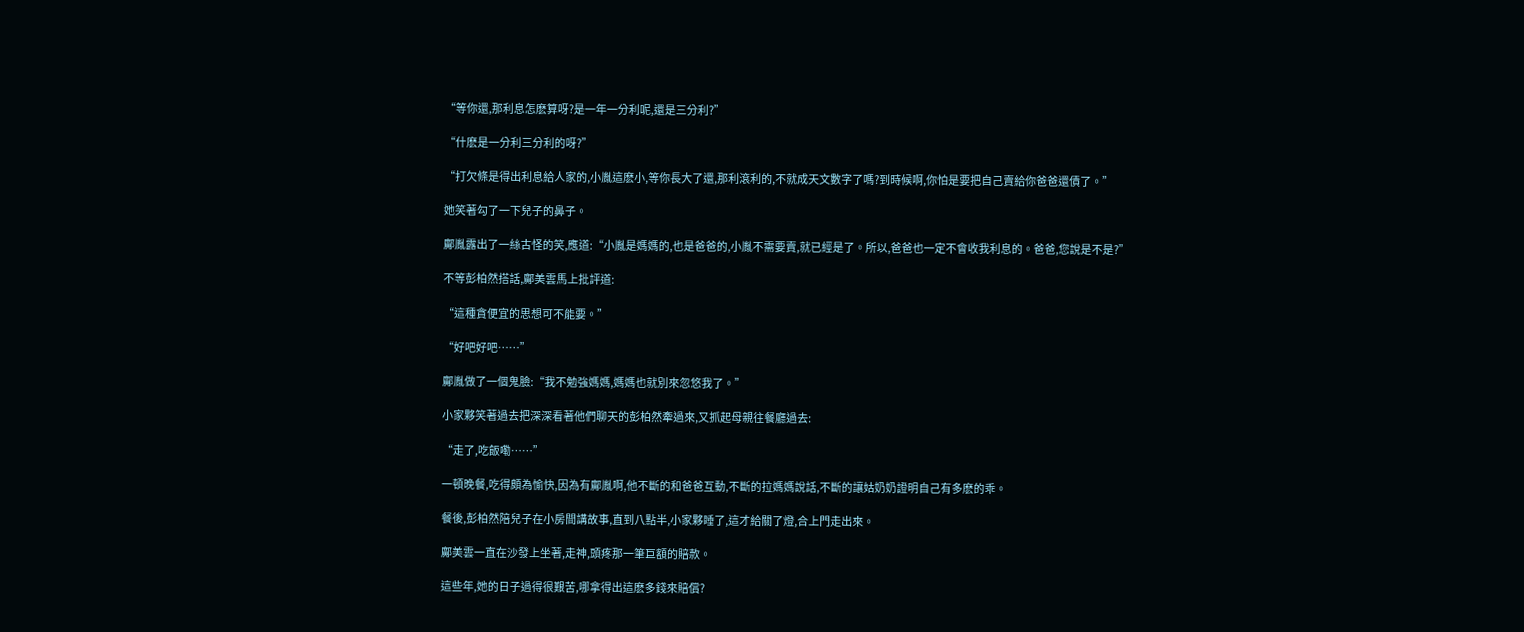“等你還,那利息怎麽算呀?是一年一分利呢,還是三分利?”

“什麽是一分利三分利的呀?”

“打欠條是得出利息給人家的,小胤這麽小,等你長大了還,那利滾利的,不就成天文數字了嗎?到時候啊,你怕是要把自己賣給你爸爸還債了。”

她笑著勾了一下兒子的鼻子。

鄺胤露出了一絲古怪的笑,應道:“小胤是媽媽的,也是爸爸的,小胤不需要賣,就已經是了。所以,爸爸也一定不會收我利息的。爸爸,您說是不是?”

不等彭柏然搭話,鄺美雲馬上批評道:

“這種貪便宜的思想可不能要。”

“好吧好吧……”

鄺胤做了一個鬼臉:“我不勉強媽媽,媽媽也就別來忽悠我了。”

小家夥笑著過去把深深看著他們聊天的彭柏然牽過來,又抓起母親往餐廳過去:

“走了,吃飯嘞……”

一頓晚餐,吃得頗為愉快,因為有鄺胤啊,他不斷的和爸爸互動,不斷的拉媽媽說話,不斷的讓姑奶奶證明自己有多麽的乖。

餐後,彭柏然陪兒子在小房間講故事,直到八點半,小家夥睡了,這才給關了燈,合上門走出來。

鄺美雲一直在沙發上坐著,走神,頭疼那一筆巨額的賠款。

這些年,她的日子過得很艱苦,哪拿得出這麽多錢來賠償?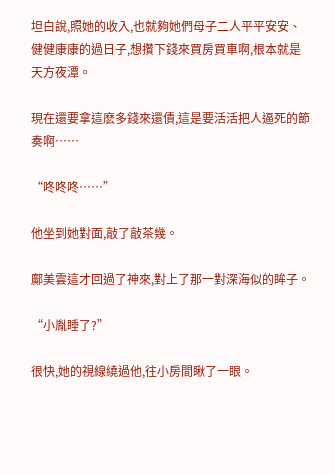坦白說,照她的收入,也就夠她們母子二人平平安安、健健康康的過日子,想攢下錢來買房買車啊,根本就是天方夜潭。

現在還要拿這麽多錢來還債,這是要活活把人逼死的節奏啊……

“咚咚咚……”

他坐到她對面,敲了敲茶幾。

鄺美雲這才回過了神來,對上了那一對深海似的眸子。

“小胤睡了?”

很快,她的視線繞過他,往小房間瞅了一眼。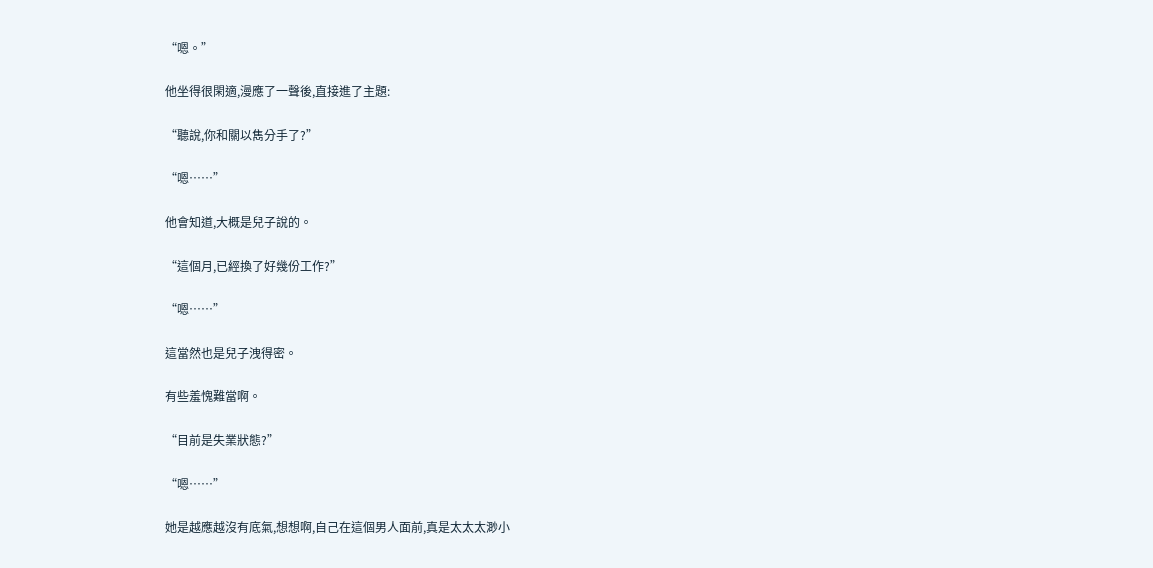“嗯。”

他坐得很閑適,漫應了一聲後,直接進了主題:

“聽說,你和關以雋分手了?”

“嗯……”

他會知道,大概是兒子說的。

“這個月,已經換了好幾份工作?”

“嗯……”

這當然也是兒子洩得密。

有些羞愧難當啊。

“目前是失業狀態?”

“嗯……”

她是越應越沒有底氣,想想啊,自己在這個男人面前,真是太太太渺小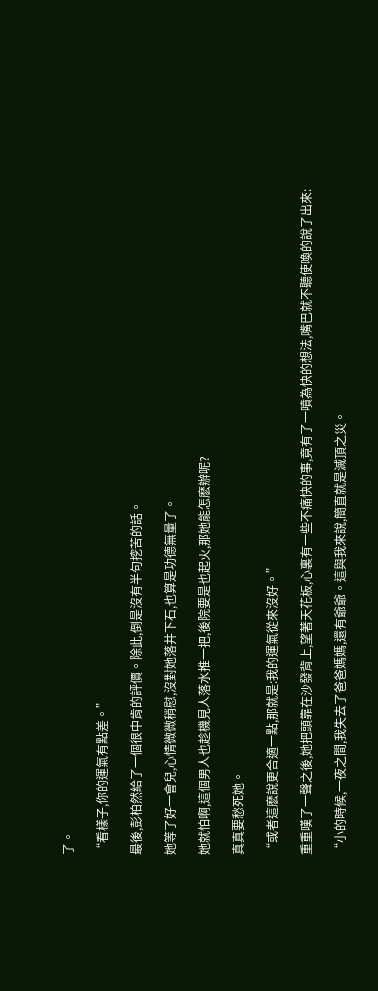了。

“看樣子,你的運氣有點差。”

最後,彭柏然給了一個很中肯的評價。除此,倒是沒有半句挖苦的話。

她等了好一會兒,心情微微稍慰,沒對她落井下石,也算是功德無量了。

她就怕啊,這個男人也趁機見人落水推一把,後院要是也起火,那她能怎麽辦呢?

真真要愁死她。

“或者這麽說更合適一點,那就是:我的運氣從來沒好。”

重重嘆了一聲之後,她把頭靠在沙發背上,望著天花板,心裏有一些不痛快的事,竟有了一噴為快的想法,嘴巴就不聽使喚的說了出來:

“小的時候,一夜之間,我失去了爸爸媽媽,還有爺爺。這與我來說,簡直就是滅頂之災。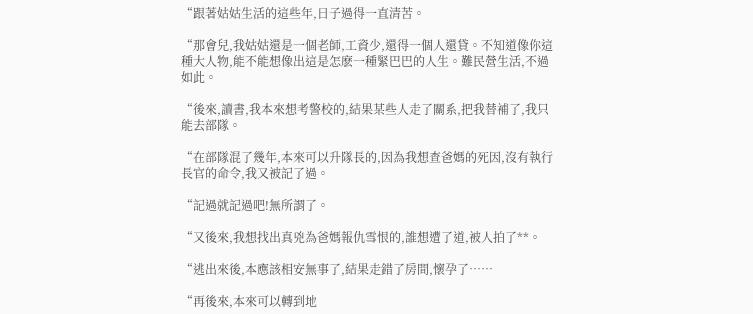“跟著姑姑生活的這些年,日子過得一直清苦。

“那會兒,我姑姑還是一個老師,工資少,還得一個人還貸。不知道像你這種大人物,能不能想像出這是怎麽一種緊巴巴的人生。難民營生活,不過如此。

“後來,讀書,我本來想考警校的,結果某些人走了關系,把我替補了,我只能去部隊。

“在部隊混了幾年,本來可以升隊長的,因為我想查爸媽的死因,沒有執行長官的命令,我又被記了過。

“記過就記過吧!無所謂了。

“又後來,我想找出真兇為爸媽報仇雪恨的,誰想遭了道,被人拍了**。

“逃出來後,本應該相安無事了,結果走錯了房間,懷孕了……

“再後來,本來可以轉到地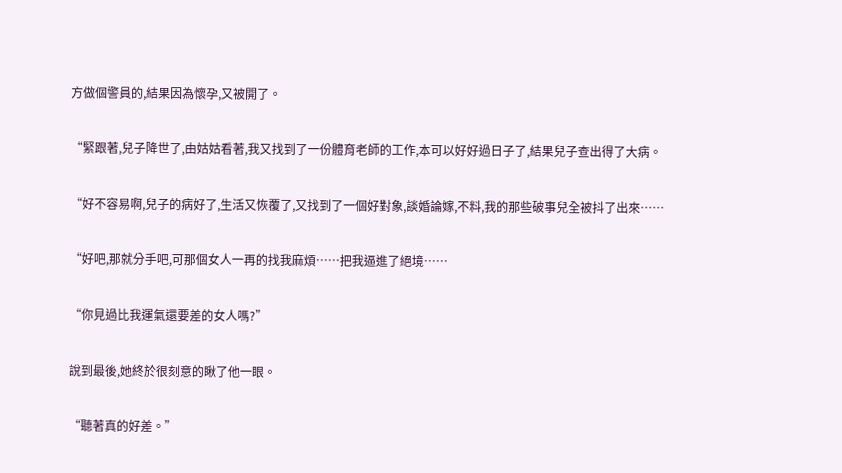方做個警員的,結果因為懷孕,又被開了。

“緊跟著,兒子降世了,由姑姑看著,我又找到了一份體育老師的工作,本可以好好過日子了,結果兒子查出得了大病。

“好不容易啊,兒子的病好了,生活又恢覆了,又找到了一個好對象,談婚論嫁,不料,我的那些破事兒全被抖了出來……

“好吧,那就分手吧,可那個女人一再的找我麻煩……把我逼進了絕境……

“你見過比我運氣還要差的女人嗎?”

說到最後,她終於很刻意的瞅了他一眼。

“聽著真的好差。”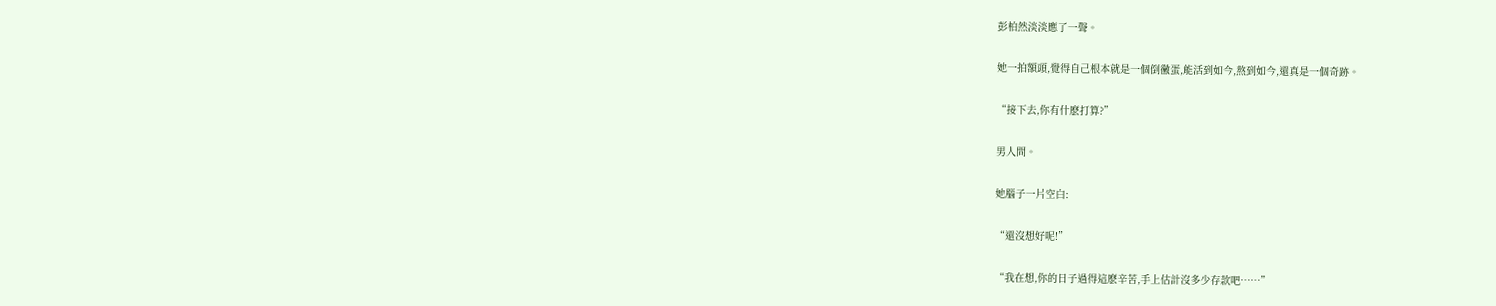彭柏然淡淡應了一聲。

她一拍額頭,覺得自己根本就是一個倒黴蛋,能活到如今,熬到如今,還真是一個奇跡。

“接下去,你有什麽打算?”

男人問。

她腦子一片空白:

“還沒想好呢!”

“我在想,你的日子過得這麽辛苦,手上估計沒多少存款吧……”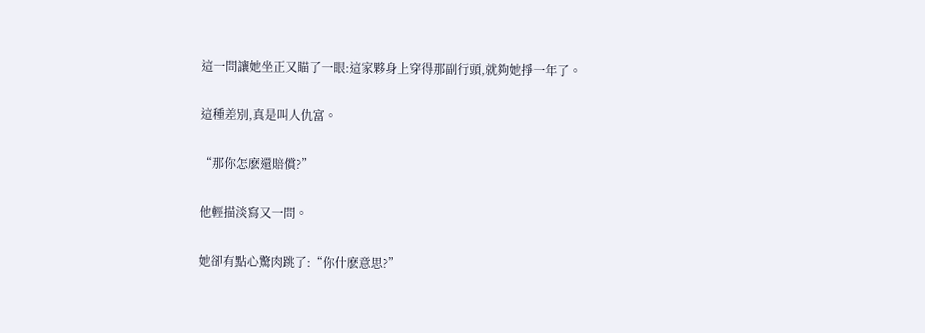這一問讓她坐正又瞄了一眼:這家夥身上穿得那副行頭,就夠她掙一年了。

這種差別,真是叫人仇富。

“那你怎麽還賠償?”

他輕描淡寫又一問。

她卻有點心驚肉跳了:“你什麽意思?”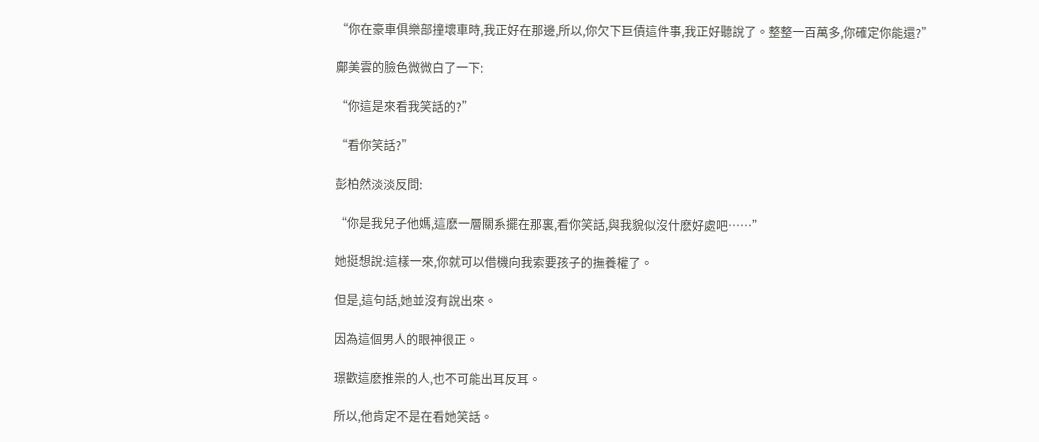“你在豪車俱樂部撞壞車時,我正好在那邊,所以,你欠下巨債這件事,我正好聽說了。整整一百萬多,你確定你能還?”

鄺美雲的臉色微微白了一下:

“你這是來看我笑話的?”

“看你笑話?”

彭柏然淡淡反問:

“你是我兒子他媽,這麽一層關系擺在那裏,看你笑話,與我貌似沒什麽好處吧……”

她挺想說:這樣一來,你就可以借機向我索要孩子的撫養權了。

但是,這句話,她並沒有說出來。

因為這個男人的眼神很正。

璟歡這麽推祟的人,也不可能出耳反耳。

所以,他肯定不是在看她笑話。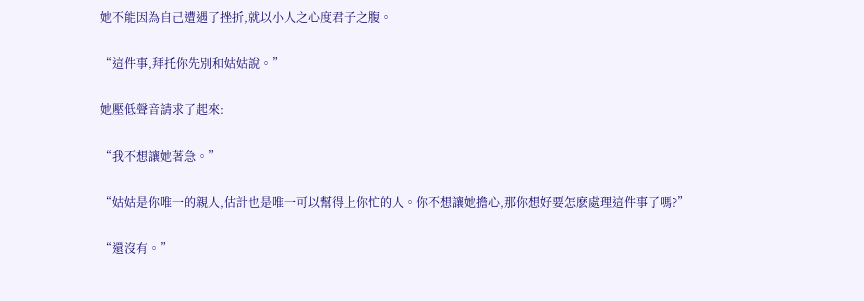她不能因為自己遭遇了挫折,就以小人之心度君子之腹。

“這件事,拜托你先別和姑姑說。”

她壓低聲音請求了起來:

“我不想讓她著急。”

“姑姑是你唯一的親人,估計也是唯一可以幫得上你忙的人。你不想讓她擔心,那你想好要怎麽處理這件事了嗎?”

“還沒有。”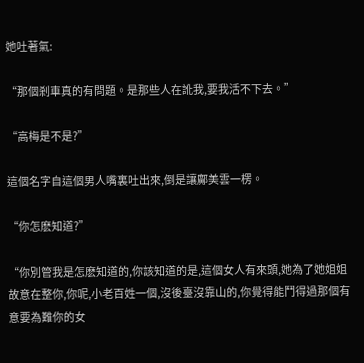她吐著氣:

“那個剎車真的有問題。是那些人在訛我,要我活不下去。”

“高梅是不是?”

這個名字自這個男人嘴裏吐出來,倒是讓鄺美雲一楞。

“你怎麽知道?”

“你別管我是怎麽知道的,你該知道的是,這個女人有來頭,她為了她姐姐故意在整你,你呢,小老百姓一個,沒後臺沒靠山的,你覺得能鬥得過那個有意要為難你的女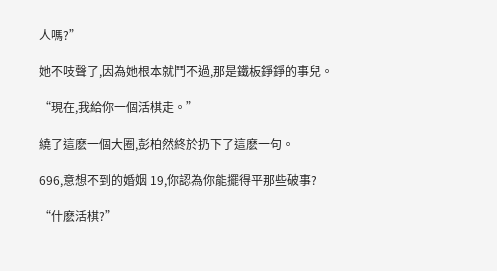人嗎?”

她不吱聲了,因為她根本就鬥不過,那是鐵板錚錚的事兒。

“現在,我給你一個活棋走。”

繞了這麽一個大圈,彭柏然終於扔下了這麽一句。

696,意想不到的婚姻 19,你認為你能擺得平那些破事?

“什麽活棋?”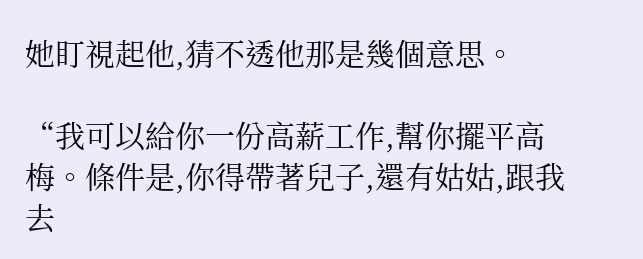她盯視起他,猜不透他那是幾個意思。

“我可以給你一份高薪工作,幫你擺平高梅。條件是,你得帶著兒子,還有姑姑,跟我去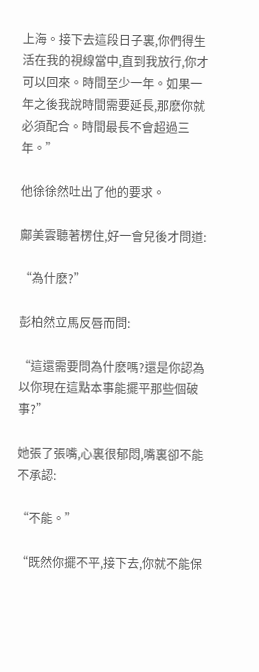上海。接下去這段日子裏,你們得生活在我的視線當中,直到我放行,你才可以回來。時間至少一年。如果一年之後我說時間需要延長,那麽你就必須配合。時間最長不會超過三年。”

他徐徐然吐出了他的要求。

鄺美雲聽著楞住,好一會兒後才問道:

“為什麽?”

彭柏然立馬反唇而問:

“這還需要問為什麽嗎?還是你認為以你現在這點本事能擺平那些個破事?”

她張了張嘴,心裏很郁悶,嘴裏卻不能不承認:

“不能。”

“既然你擺不平,接下去,你就不能保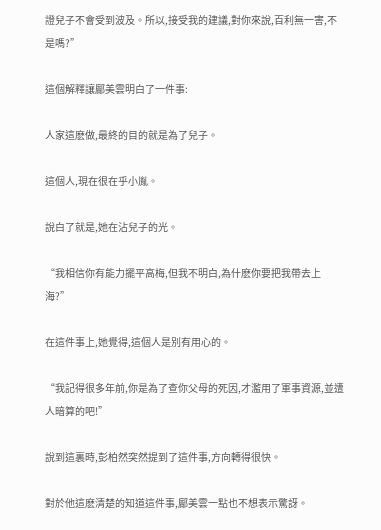證兒子不會受到波及。所以,接受我的建議,對你來說,百利無一害,不是嗎?”

這個解釋讓鄺美雲明白了一件事:

人家這麽做,最終的目的就是為了兒子。

這個人,現在很在乎小胤。

說白了就是,她在沾兒子的光。

“我相信你有能力擺平高梅,但我不明白,為什麽你要把我帶去上海?”

在這件事上,她覺得,這個人是別有用心的。

“我記得很多年前,你是為了查你父母的死因,才濫用了軍事資源,並遭人暗算的吧!”

說到這裏時,彭柏然突然提到了這件事,方向轉得很快。

對於他這麽清楚的知道這件事,鄺美雲一點也不想表示驚訝。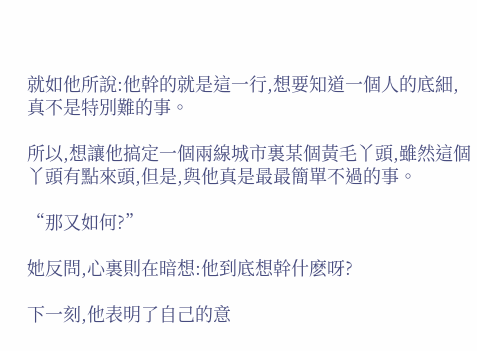就如他所說:他幹的就是這一行,想要知道一個人的底細,真不是特別難的事。

所以,想讓他搞定一個兩線城市裏某個黃毛丫頭,雖然這個丫頭有點來頭,但是,與他真是最最簡單不過的事。

“那又如何?”

她反問,心裏則在暗想:他到底想幹什麽呀?

下一刻,他表明了自己的意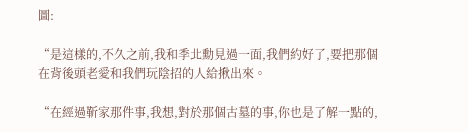圖:

“是這樣的,不久之前,我和季北勳見過一面,我們約好了,要把那個在背後頭老愛和我們玩陰招的人給揪出來。

“在經過靳家那件事,我想,對於那個古墓的事,你也是了解一點的,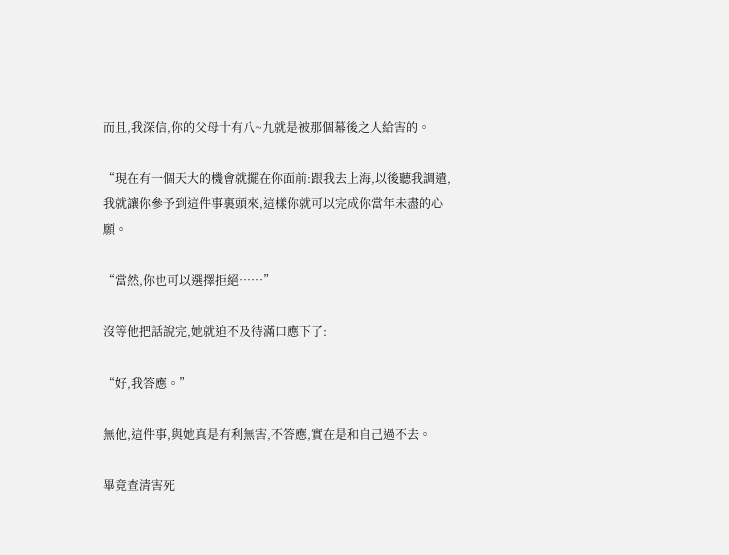而且,我深信,你的父母十有八~九就是被那個幕後之人給害的。

“現在有一個天大的機會就擺在你面前:跟我去上海,以後聽我調遣,我就讓你參予到這件事裏頭來,這樣你就可以完成你當年未盡的心願。

“當然,你也可以選擇拒絕……”

沒等他把話說完,她就迫不及待滿口應下了:

“好,我答應。”

無他,這件事,與她真是有利無害,不答應,實在是和自己過不去。

畢竟查清害死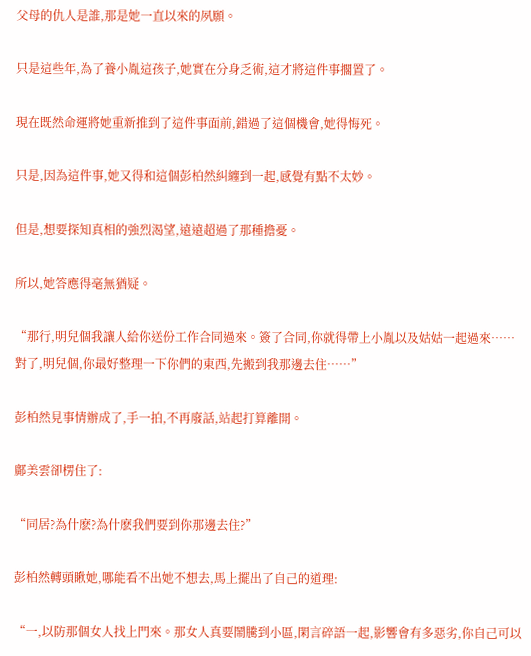父母的仇人是誰,那是她一直以來的夙願。

只是這些年,為了養小胤這孩子,她實在分身乏術,這才將這件事擱置了。

現在既然命運將她重新推到了這件事面前,錯過了這個機會,她得悔死。

只是,因為這件事,她又得和這個彭柏然糾纏到一起,感覺有點不太妙。

但是,想要探知真相的強烈渴望,遠遠超過了那種擔憂。

所以,她答應得毫無猶疑。

“那行,明兒個我讓人給你送份工作合同過來。簽了合同,你就得帶上小胤以及姑姑一起過來……對了,明兒個,你最好整理一下你們的東西,先搬到我那邊去住……”

彭柏然見事情辦成了,手一拍,不再廢話,站起打算離開。

鄺美雲卻楞住了:

“同居?為什麽?為什麽我們要到你那邊去住?”

彭柏然轉頭瞅她,哪能看不出她不想去,馬上擺出了自己的道理:

“一,以防那個女人找上門來。那女人真要鬧騰到小區,閑言碎語一起,影響會有多惡劣,你自己可以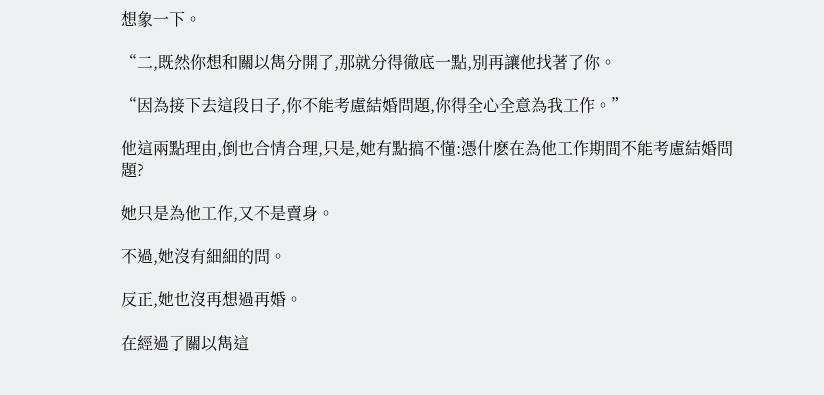想象一下。

“二,既然你想和關以雋分開了,那就分得徹底一點,別再讓他找著了你。

“因為接下去這段日子,你不能考慮結婚問題,你得全心全意為我工作。”

他這兩點理由,倒也合情合理,只是,她有點搞不懂:憑什麽在為他工作期間不能考慮結婚問題?

她只是為他工作,又不是賣身。

不過,她沒有細細的問。

反正,她也沒再想過再婚。

在經過了關以雋這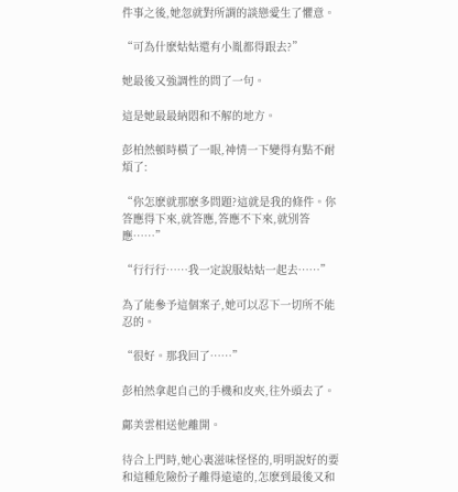件事之後,她忽就對所謂的談戀愛生了懼意。

“可為什麽姑姑還有小胤都得跟去?”

她最後又強調性的問了一句。

這是她最最納悶和不解的地方。

彭柏然頓時橫了一眼,神情一下變得有點不耐煩了:

“你怎麽就那麽多問題?這就是我的條件。你答應得下來,就答應,答應不下來,就別答應……”

“行行行……我一定說服姑姑一起去……”

為了能參予這個案子,她可以忍下一切所不能忍的。

“很好。那我回了……”

彭柏然拿起自己的手機和皮夾,往外頭去了。

鄺美雲相送他離開。

待合上門時,她心裏滋味怪怪的,明明說好的要和這種危險份子離得遠遠的,怎麽到最後又和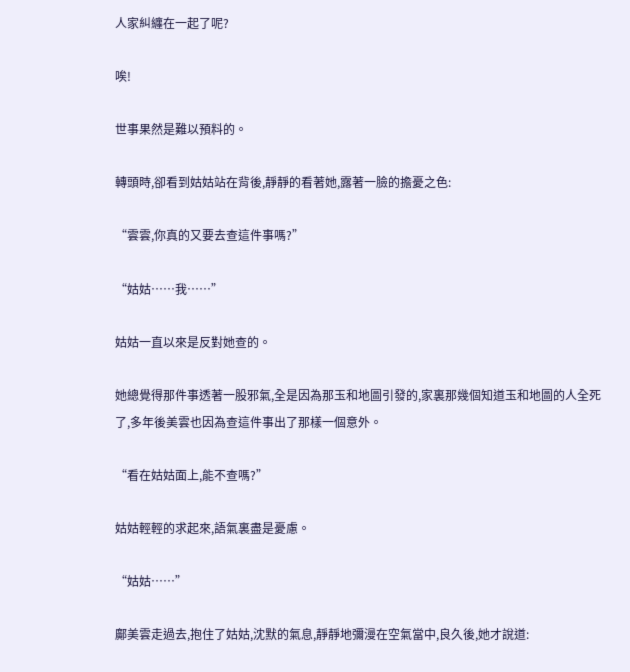人家糾纏在一起了呢?

唉!

世事果然是難以預料的。

轉頭時,卻看到姑姑站在背後,靜靜的看著她,露著一臉的擔憂之色:

“雲雲,你真的又要去查這件事嗎?”

“姑姑……我……”

姑姑一直以來是反對她查的。

她總覺得那件事透著一股邪氣,全是因為那玉和地圖引發的,家裏那幾個知道玉和地圖的人全死了,多年後美雲也因為查這件事出了那樣一個意外。

“看在姑姑面上,能不查嗎?”

姑姑輕輕的求起來,語氣裏盡是憂慮。

“姑姑……”

鄺美雲走過去,抱住了姑姑,沈默的氣息,靜靜地彌漫在空氣當中,良久後,她才說道: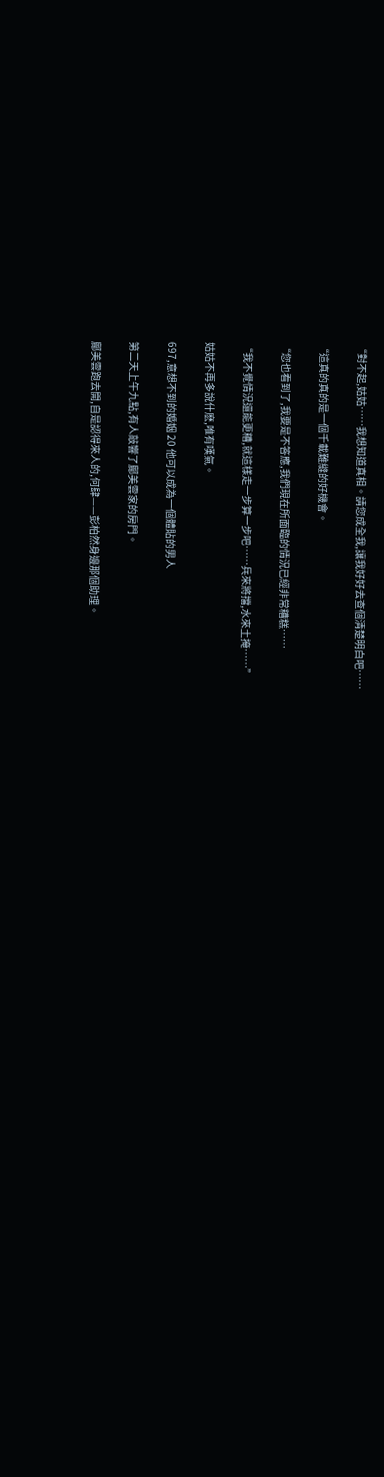“對不起,姑姑……我想知道真相。請您成全我,讓我好好去查個清楚明白吧……

“這真的真的是一個千載難縫的好機會。

“您也看到了,我要是不答應,我們現在所面臨的情況已經非常糟糕……

“我不覺情況還能更糟,就這樣走一步算一步吧……兵來將擋,水來土掩……”

姑姑不再多說什麽,唯有嘆氣。

697,意想不到的婚姻 20 他可以成為一個體貼的男人

第二天上午九點,有人敲響了鄺美雲家的房門。

鄺美雲跑去開,自是認得來人的,何肆——彭柏然身邊那個助理。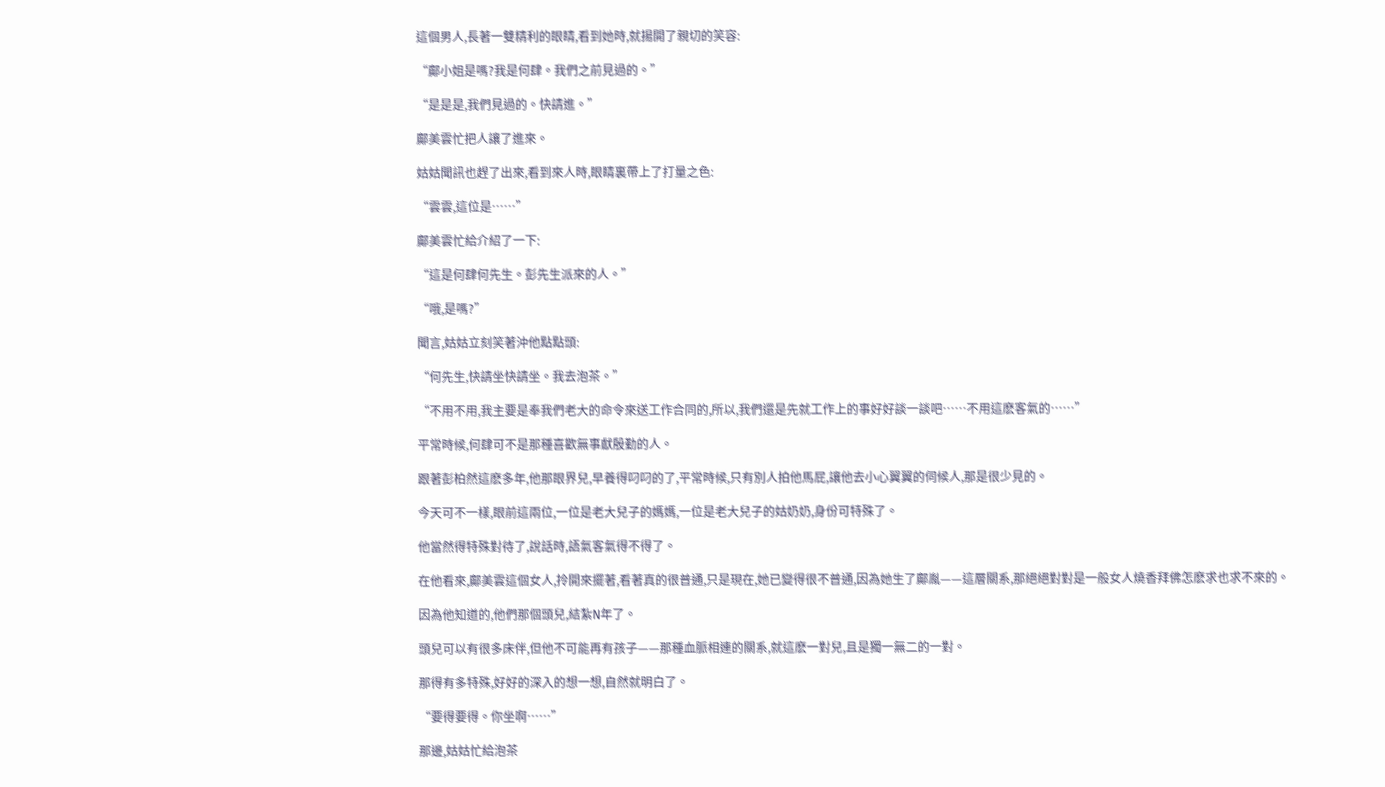這個男人,長著一雙精利的眼睛,看到她時,就揚開了親切的笑容:

“鄺小姐是嗎?我是何肆。我們之前見過的。”

“是是是,我們見過的。快請進。”

鄺美雲忙把人讓了進來。

姑姑聞訊也趕了出來,看到來人時,眼睛裏帶上了打量之色:

“雲雲,這位是……”

鄺美雲忙給介紹了一下:

“這是何肆何先生。彭先生派來的人。”

“哦,是嗎?”

聞言,姑姑立刻笑著沖他點點頭:

“何先生,快請坐快請坐。我去泡茶。”

“不用不用,我主要是奉我們老大的命令來送工作合同的,所以,我們還是先就工作上的事好好談一談吧……不用這麽客氣的……”

平常時候,何肆可不是那種喜歡無事獻殷勤的人。

跟著彭柏然這麽多年,他那眼界兒,早養得叼叼的了,平常時候,只有別人拍他馬屁,讓他去小心翼翼的伺候人,那是很少見的。

今天可不一樣,眼前這兩位,一位是老大兒子的媽媽,一位是老大兒子的姑奶奶,身份可特殊了。

他當然得特殊對待了,說話時,語氣客氣得不得了。

在他看來,鄺美雲這個女人,拎開來擺著,看著真的很普通,只是現在,她已變得很不普通,因為她生了鄺胤——這層關系,那絕絕對對是一般女人燒香拜佛怎麽求也求不來的。

因為他知道的,他們那個頭兒,結紮N年了。

頭兒可以有很多床伴,但他不可能再有孩子——那種血脈相連的關系,就這麽一對兒,且是獨一無二的一對。

那得有多特殊,好好的深入的想一想,自然就明白了。

“要得要得。你坐啊……”

那邊,姑姑忙給泡茶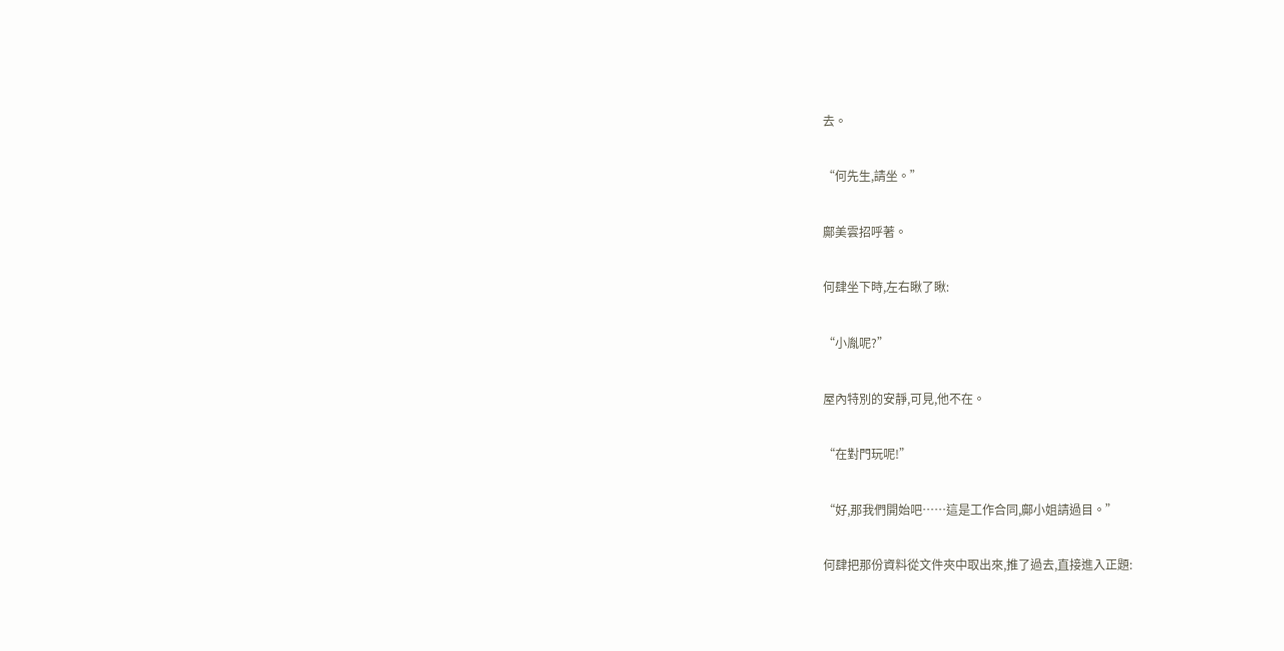去。

“何先生,請坐。”

鄺美雲招呼著。

何肆坐下時,左右瞅了瞅:

“小胤呢?”

屋內特別的安靜,可見,他不在。

“在對門玩呢!”

“好,那我們開始吧……這是工作合同,鄺小姐請過目。”

何肆把那份資料從文件夾中取出來,推了過去,直接進入正題: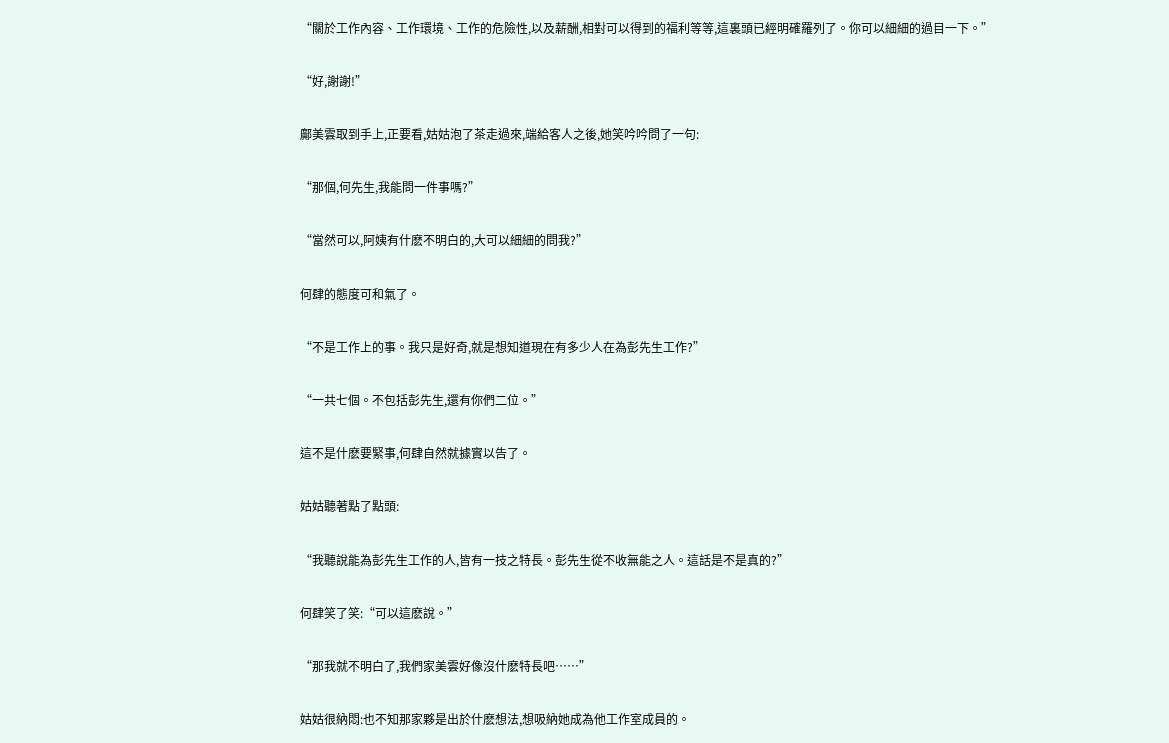“關於工作內容、工作環境、工作的危險性,以及薪酬,相對可以得到的福利等等,這裏頭已經明確羅列了。你可以細細的過目一下。”

“好,謝謝!”

鄺美雲取到手上,正要看,姑姑泡了茶走過來,端給客人之後,她笑吟吟問了一句:

“那個,何先生,我能問一件事嗎?”

“當然可以,阿姨有什麽不明白的,大可以細細的問我?”

何肆的態度可和氣了。

“不是工作上的事。我只是好奇,就是想知道現在有多少人在為彭先生工作?”

“一共七個。不包括彭先生,還有你們二位。”

這不是什麽要緊事,何肆自然就據實以告了。

姑姑聽著點了點頭:

“我聽說能為彭先生工作的人,皆有一技之特長。彭先生從不收無能之人。這話是不是真的?”

何肆笑了笑:“可以這麽說。”

“那我就不明白了,我們家美雲好像沒什麽特長吧……”

姑姑很納悶:也不知那家夥是出於什麽想法,想吸納她成為他工作室成員的。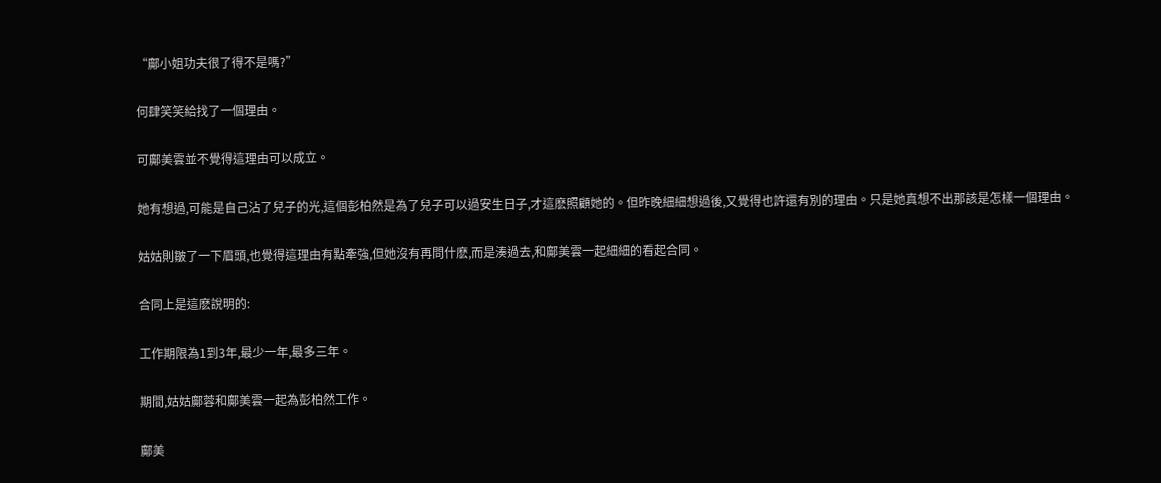“鄺小姐功夫很了得不是嗎?”

何肆笑笑給找了一個理由。

可鄺美雲並不覺得這理由可以成立。

她有想過,可能是自己沾了兒子的光,這個彭柏然是為了兒子可以過安生日子,才這麽照顧她的。但昨晚細細想過後,又覺得也許還有別的理由。只是她真想不出那該是怎樣一個理由。

姑姑則皺了一下眉頭,也覺得這理由有點牽強,但她沒有再問什麽,而是湊過去,和鄺美雲一起細細的看起合同。

合同上是這麽說明的:

工作期限為1到3年,最少一年,最多三年。

期間,姑姑鄺蓉和鄺美雲一起為彭柏然工作。

鄺美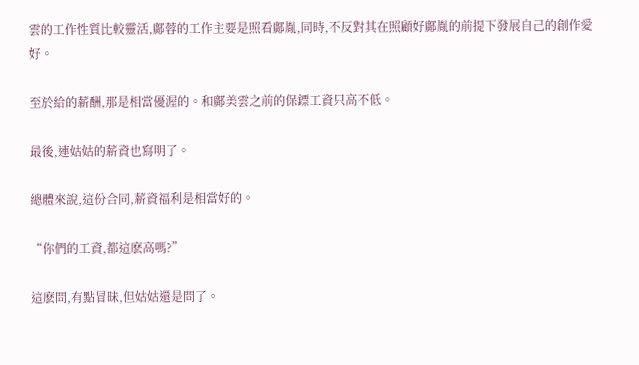雲的工作性質比較靈活,鄺蓉的工作主要是照看鄺胤,同時,不反對其在照顧好鄺胤的前提下發展自己的創作愛好。

至於給的薪酬,那是相當優渥的。和鄺美雲之前的保鏢工資只高不低。

最後,連姑姑的薪資也寫明了。

總體來說,這份合同,薪資福利是相當好的。

“你們的工資,都這麽高嗎?”

這麽問,有點冒昧,但姑姑還是問了。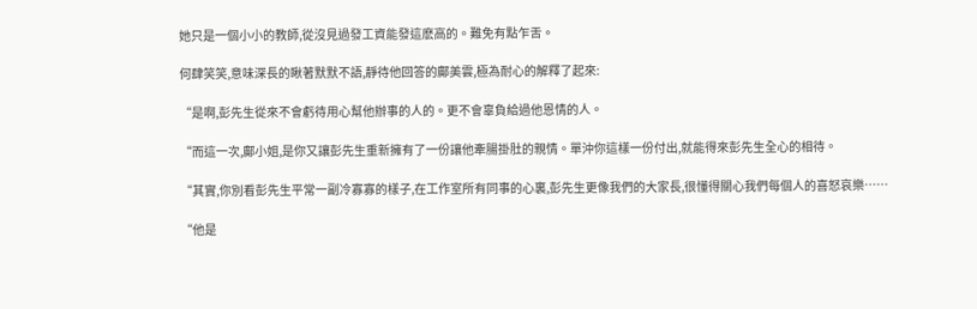她只是一個小小的教師,從沒見過發工資能發這麽高的。難免有點乍舌。

何肆笑笑,意味深長的瞅著默默不語,靜待他回答的鄺美雲,極為耐心的解釋了起來:

“是啊,彭先生從來不會虧待用心幫他辦事的人的。更不會辜負給過他恩情的人。

“而這一次,鄺小姐,是你又讓彭先生重新擁有了一份讓他牽腸掛肚的親情。單沖你這樣一份付出,就能得來彭先生全心的相待。

“其實,你別看彭先生平常一副冷寡寡的樣子,在工作室所有同事的心裏,彭先生更像我們的大家長,很懂得關心我們每個人的喜怒哀樂……

“他是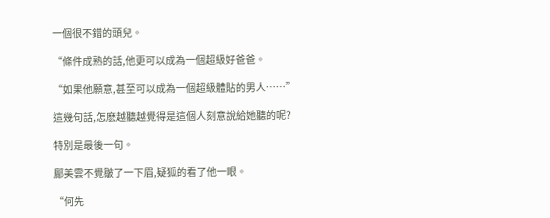一個很不錯的頭兒。

“條件成熟的話,他更可以成為一個超級好爸爸。

“如果他願意,甚至可以成為一個超級體貼的男人……”

這幾句話,怎麽越聽越覺得是這個人刻意說給她聽的呢?

特別是最後一句。

鄺美雲不覺皺了一下眉,疑狐的看了他一眼。

“何先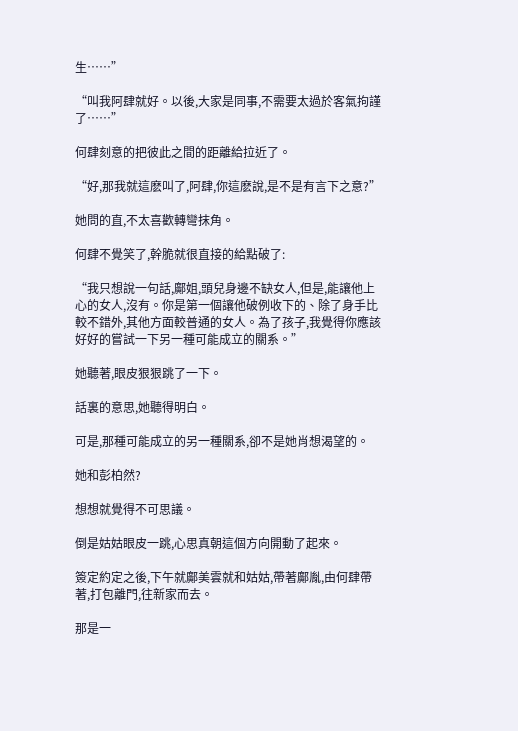生……”

“叫我阿肆就好。以後,大家是同事,不需要太過於客氣拘謹了……”

何肆刻意的把彼此之間的距離給拉近了。

“好,那我就這麽叫了,阿肆,你這麽說,是不是有言下之意?”

她問的直,不太喜歡轉彎抹角。

何肆不覺笑了,幹脆就很直接的給點破了:

“我只想說一句話,鄺姐,頭兒身邊不缺女人,但是,能讓他上心的女人,沒有。你是第一個讓他破例收下的、除了身手比較不錯外,其他方面較普通的女人。為了孩子,我覺得你應該好好的嘗試一下另一種可能成立的關系。”

她聽著,眼皮狠狠跳了一下。

話裏的意思,她聽得明白。

可是,那種可能成立的另一種關系,卻不是她肖想渴望的。

她和彭柏然?

想想就覺得不可思議。

倒是姑姑眼皮一跳,心思真朝這個方向開動了起來。

簽定約定之後,下午就鄺美雲就和姑姑,帶著鄺胤,由何肆帶著,打包離門,往新家而去。

那是一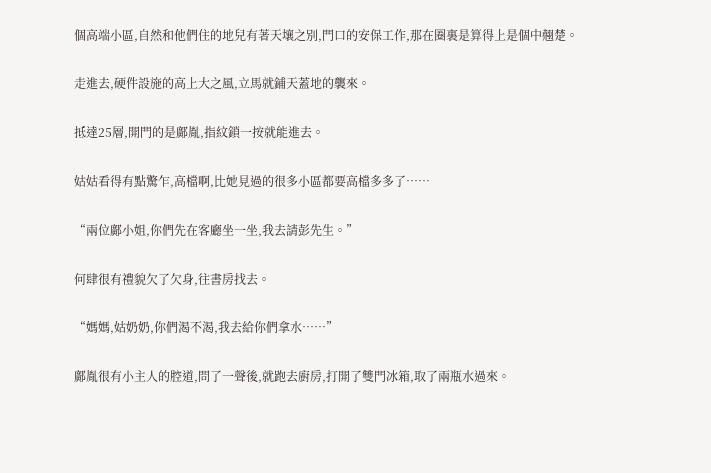個高端小區,自然和他們住的地兒有著天壤之別,門口的安保工作,那在圈裏是算得上是個中翹楚。

走進去,硬件設施的高上大之風,立馬就鋪天蓋地的襲來。

抵達25層,開門的是鄺胤,指紋鎖一按就能進去。

姑姑看得有點驚乍,高檔啊,比她見過的很多小區都要高檔多多了……

“兩位鄺小姐,你們先在客廳坐一坐,我去請彭先生。”

何肆很有禮貌欠了欠身,往書房找去。

“媽媽,姑奶奶,你們渴不渴,我去給你們拿水……”

鄺胤很有小主人的腔道,問了一聲後,就跑去廚房,打開了雙門冰箱,取了兩瓶水過來。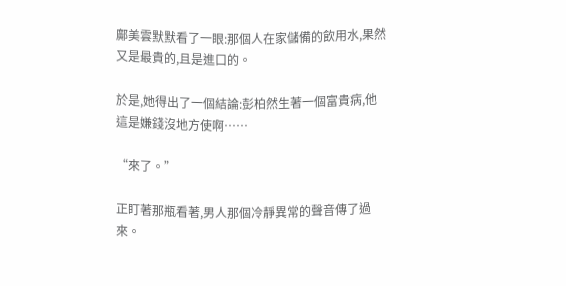鄺美雲默默看了一眼:那個人在家儲備的飲用水,果然又是最貴的,且是進口的。

於是,她得出了一個結論:彭柏然生著一個富貴病,他這是嫌錢沒地方使啊……

“來了。”

正盯著那瓶看著,男人那個冷靜異常的聲音傳了過來。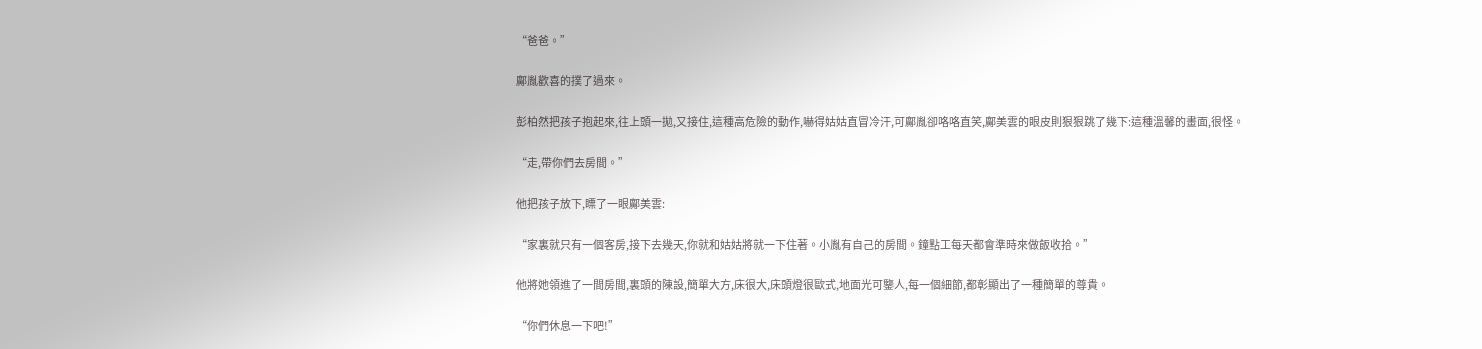“爸爸。”

鄺胤歡喜的撲了過來。

彭柏然把孩子抱起來,往上頭一拋,又接住,這種高危險的動作,嚇得姑姑直冒冷汗,可鄺胤卻咯咯直笑,鄺美雲的眼皮則狠狠跳了幾下:這種溫馨的畫面,很怪。

“走,帶你們去房間。”

他把孩子放下,瞟了一眼鄺美雲:

“家裏就只有一個客房,接下去幾天,你就和姑姑將就一下住著。小胤有自己的房間。鐘點工每天都會準時來做飯收拾。”

他將她領進了一間房間,裏頭的陳設,簡單大方,床很大,床頭燈很歐式,地面光可鑒人,每一個細節,都彰顯出了一種簡單的尊貴。

“你們休息一下吧!”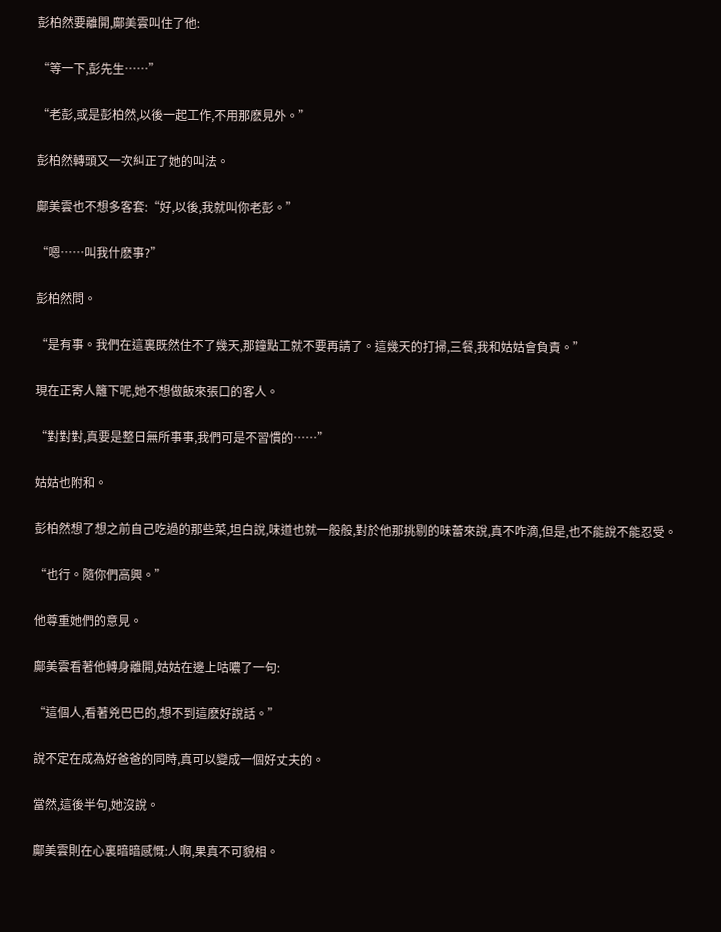彭柏然要離開,鄺美雲叫住了他:

“等一下,彭先生……”

“老彭,或是彭柏然,以後一起工作,不用那麽見外。”

彭柏然轉頭又一次糾正了她的叫法。

鄺美雲也不想多客套:“好,以後,我就叫你老彭。”

“嗯……叫我什麽事?”

彭柏然問。

“是有事。我們在這裏既然住不了幾天,那鐘點工就不要再請了。這幾天的打掃,三餐,我和姑姑會負責。”

現在正寄人籬下呢,她不想做飯來張口的客人。

“對對對,真要是整日無所事事,我們可是不習慣的……”

姑姑也附和。

彭柏然想了想之前自己吃過的那些菜,坦白說,味道也就一般般,對於他那挑剔的味蕾來說,真不咋滴,但是,也不能說不能忍受。

“也行。隨你們高興。”

他尊重她們的意見。

鄺美雲看著他轉身離開,姑姑在邊上咕噥了一句:

“這個人,看著兇巴巴的,想不到這麽好說話。”

說不定在成為好爸爸的同時,真可以變成一個好丈夫的。

當然,這後半句,她沒說。

鄺美雲則在心裏暗暗感慨:人啊,果真不可貌相。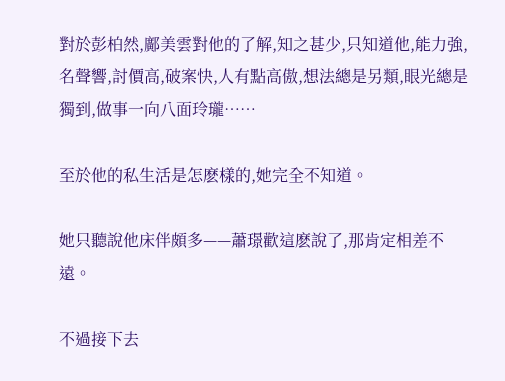對於彭柏然,鄺美雲對他的了解,知之甚少,只知道他,能力強,名聲響,討價高,破案快,人有點高傲,想法總是另類,眼光總是獨到,做事一向八面玲瓏……

至於他的私生活是怎麽樣的,她完全不知道。

她只聽說他床伴頗多——蕭璟歡這麽說了,那肯定相差不遠。

不過接下去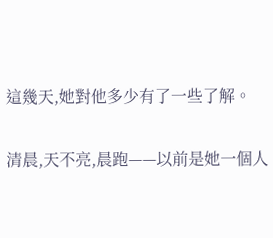這幾天,她對他多少有了一些了解。

清晨,天不亮,晨跑——以前是她一個人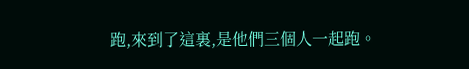跑,來到了這裏,是他們三個人一起跑。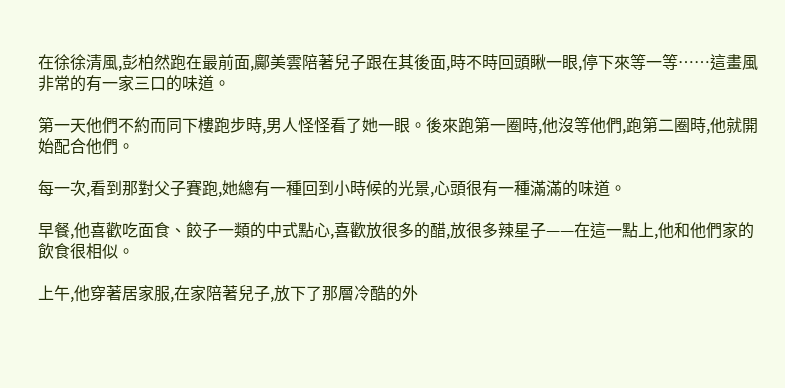在徐徐清風,彭柏然跑在最前面,鄺美雲陪著兒子跟在其後面,時不時回頭瞅一眼,停下來等一等……這畫風非常的有一家三口的味道。

第一天他們不約而同下樓跑步時,男人怪怪看了她一眼。後來跑第一圈時,他沒等他們,跑第二圈時,他就開始配合他們。

每一次,看到那對父子賽跑,她總有一種回到小時候的光景,心頭很有一種滿滿的味道。

早餐,他喜歡吃面食、餃子一類的中式點心,喜歡放很多的醋,放很多辣星子——在這一點上,他和他們家的飲食很相似。

上午,他穿著居家服,在家陪著兒子,放下了那層冷酷的外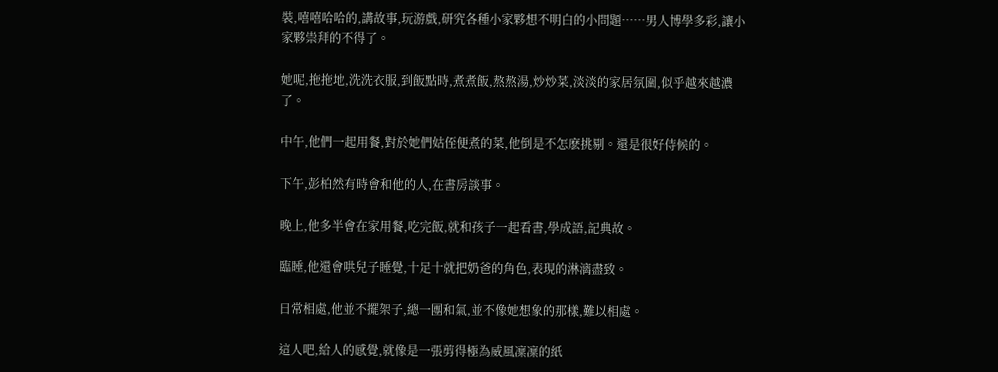裝,嘻嘻哈哈的,講故事,玩游戲,研究各種小家夥想不明白的小問題……男人博學多彩,讓小家夥祟拜的不得了。

她呢,拖拖地,洗洗衣服,到飯點時,煮煮飯,熬熬湯,炒炒菜,淡淡的家居氛圍,似乎越來越濃了。

中午,他們一起用餐,對於她們姑侄便煮的菜,他倒是不怎麽挑剔。還是很好侍候的。

下午,彭柏然有時會和他的人,在書房談事。

晚上,他多半會在家用餐,吃完飯,就和孩子一起看書,學成語,記典故。

臨睡,他還會哄兒子睡覺,十足十就把奶爸的角色,表現的淋漓盡致。

日常相處,他並不擺架子,總一團和氣,並不像她想象的那樣,難以相處。

這人吧,給人的感覺,就像是一張剪得極為威風凜凜的紙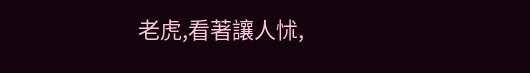老虎,看著讓人怵,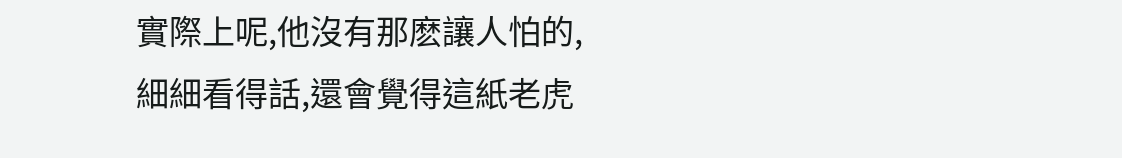實際上呢,他沒有那麽讓人怕的,細細看得話,還會覺得這紙老虎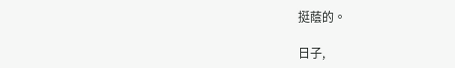挺蔭的。

日子,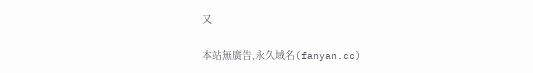又

本站無廣告,永久域名(fanyan.cc)